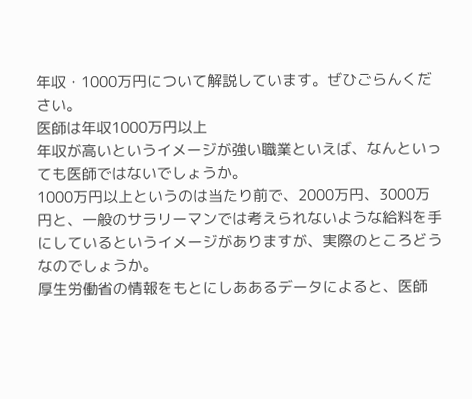年収・1000万円について解説しています。ぜひごらんください。
医師は年収1000万円以上
年収が高いというイメージが強い職業といえば、なんといっても医師ではないでしょうか。
1000万円以上というのは当たり前で、2000万円、3000万円と、一般のサラリーマンでは考えられないような給料を手にしているというイメージがありますが、実際のところどうなのでしょうか。
厚生労働省の情報をもとにしああるデータによると、医師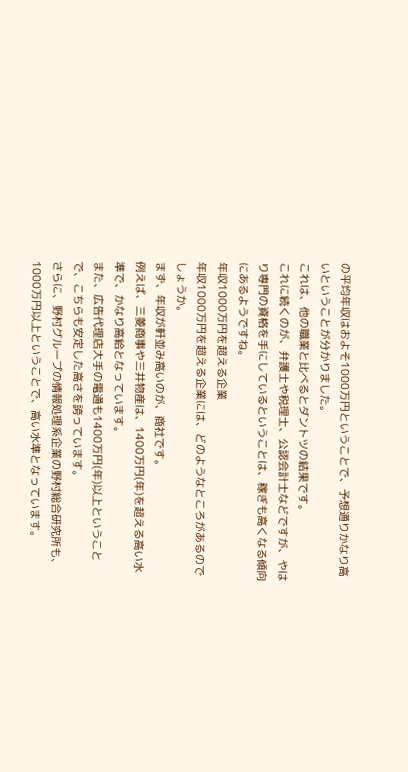の平均年収はおよそ1000万円ということで、予想通りかなり高いということが分かりました。
これは、他の職業と比べるとダントツの結果です。
これに続くのが、弁護士や税理士、公認会計士などですが、やはり専門の資格を手にしているということは、稼ぎも高くなる傾向にあるようですね。
年収1000万円を超える企業
年収1000万円を超える企業には、どのようなところがあるのでしょうか。
まず、年収が軒並み高いのが、商社です。
例えば、三菱商事や三井物産は、1400万円(年)を超える高い水準で、かなり高給となっています。
また、広告代理店大手の電通も1400万円(年)以上ということで、こちらも安定した高さを誇っています。
さらに、野村グループの情報処理系企業の野村総合研究所も、1000万円以上ということで、高い水準となっています。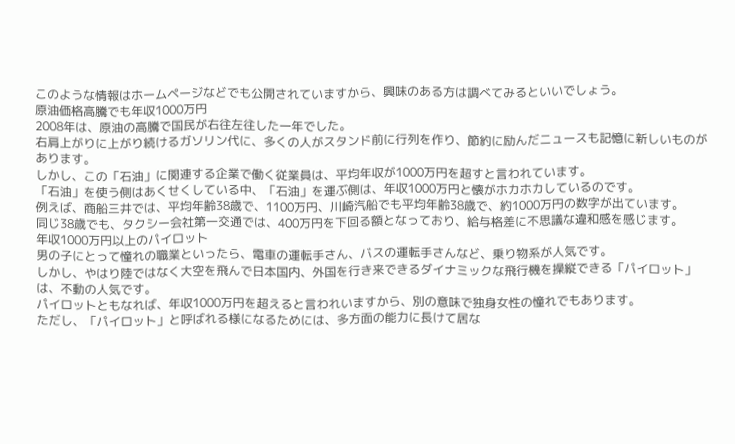このような情報はホームページなどでも公開されていますから、興味のある方は調べてみるといいでしょう。
原油価格高騰でも年収1000万円
2008年は、原油の高騰で国民が右往左往した一年でした。
右肩上がりに上がり続けるガソリン代に、多くの人がスタンド前に行列を作り、節約に励んだニュースも記憶に新しいものがあります。
しかし、この「石油」に関連する企業で働く従業員は、平均年収が1000万円を超すと言われています。
「石油」を使う側はあくせくしている中、「石油」を運ぶ側は、年収1000万円と懐がホカホカしているのです。
例えば、商船三井では、平均年齢38歳で、1100万円、川崎汽船でも平均年齢38歳で、約1000万円の数字が出ています。
同じ38歳でも、タクシー会社第一交通では、400万円を下回る額となっており、給与格差に不思議な違和感を感じます。
年収1000万円以上のパイロット
男の子にとって憧れの職業といったら、電車の運転手さん、バスの運転手さんなど、乗り物系が人気です。
しかし、やはり陸ではなく大空を飛んで日本国内、外国を行き来できるダイナミックな飛行機を操縦できる「パイロット」は、不動の人気です。
パイロットともなれば、年収1000万円を超えると言われいますから、別の意味で独身女性の憧れでもあります。
ただし、「パイロット」と呼ばれる様になるためには、多方面の能力に長けて居な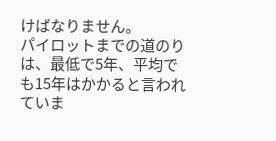けばなりません。
パイロットまでの道のりは、最低で5年、平均でも15年はかかると言われていま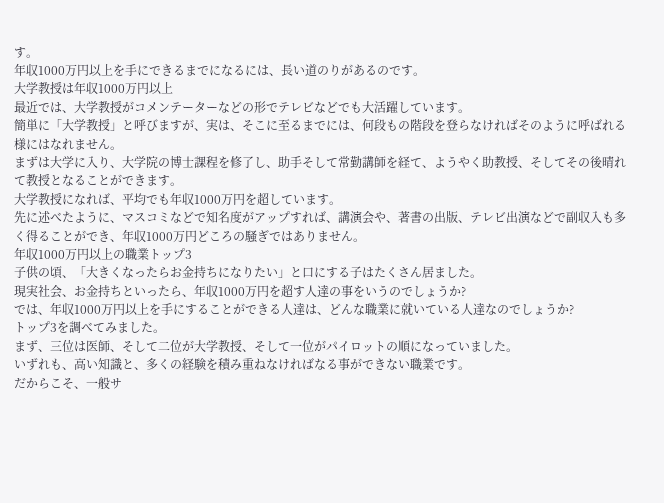す。
年収1000万円以上を手にできるまでになるには、長い道のりがあるのです。
大学教授は年収1000万円以上
最近では、大学教授がコメンテーターなどの形でテレビなどでも大活躍しています。
簡単に「大学教授」と呼びますが、実は、そこに至るまでには、何段もの階段を登らなければそのように呼ばれる様にはなれません。
まずは大学に入り、大学院の博士課程を修了し、助手そして常勤講師を経て、ようやく助教授、そしてその後晴れて教授となることができます。
大学教授になれば、平均でも年収1000万円を超しています。
先に述べたように、マスコミなどで知名度がアップすれば、講演会や、著書の出版、テレビ出演などで副収入も多く得ることができ、年収1000万円どころの騒ぎではありません。
年収1000万円以上の職業トップ3
子供の頃、「大きくなったらお金持ちになりたい」と口にする子はたくさん居ました。
現実社会、お金持ちといったら、年収1000万円を超す人達の事をいうのでしょうか?
では、年収1000万円以上を手にすることができる人達は、どんな職業に就いている人達なのでしょうか?
トップ3を調べてみました。
まず、三位は医師、そして二位が大学教授、そして一位がパイロットの順になっていました。
いずれも、高い知識と、多くの経験を積み重ねなければなる事ができない職業です。
だからこそ、一般サ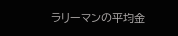ラリーマンの平均金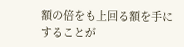額の倍をも上回る額を手にすることが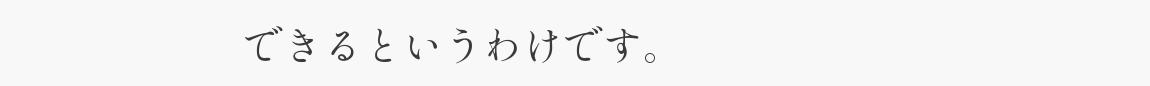できるというわけです。